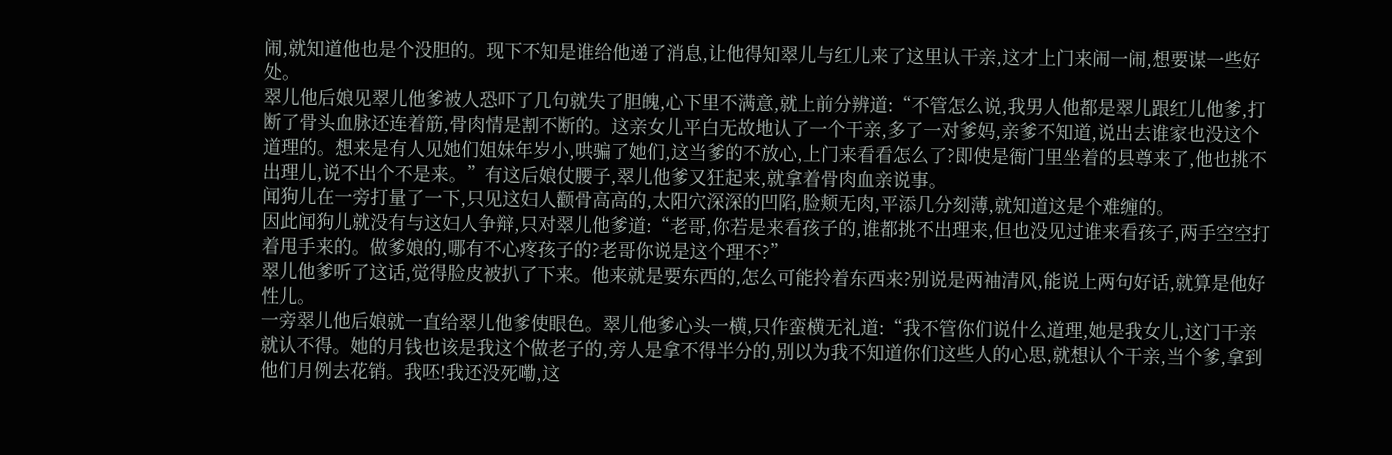闹,就知道他也是个没胆的。现下不知是谁给他递了消息,让他得知翠儿与红儿来了这里认干亲,这才上门来闹一闹,想要谋一些好处。
翠儿他后娘见翠儿他爹被人恐吓了几句就失了胆魄,心下里不满意,就上前分辨道:“不管怎么说,我男人他都是翠儿跟红儿他爹,打断了骨头血脉还连着筋,骨肉情是割不断的。这亲女儿平白无故地认了一个干亲,多了一对爹妈,亲爹不知道,说出去谁家也没这个道理的。想来是有人见她们姐妹年岁小,哄骗了她们,这当爹的不放心,上门来看看怎么了?即使是衙门里坐着的县尊来了,他也挑不出理儿,说不出个不是来。”有这后娘仗腰子,翠儿他爹又狂起来,就拿着骨肉血亲说事。
闻狗儿在一旁打量了一下,只见这妇人颧骨高高的,太阳穴深深的凹陷,脸颊无肉,平添几分刻薄,就知道这是个难缠的。
因此闻狗儿就没有与这妇人争辩,只对翠儿他爹道:“老哥,你若是来看孩子的,谁都挑不出理来,但也没见过谁来看孩子,两手空空打着甩手来的。做爹娘的,哪有不心疼孩子的?老哥你说是这个理不?”
翠儿他爹听了这话,觉得脸皮被扒了下来。他来就是要东西的,怎么可能拎着东西来?别说是两袖清风,能说上两句好话,就算是他好性儿。
一旁翠儿他后娘就一直给翠儿他爹使眼色。翠儿他爹心头一横,只作蛮横无礼道:“我不管你们说什么道理,她是我女儿,这门干亲就认不得。她的月钱也该是我这个做老子的,旁人是拿不得半分的,别以为我不知道你们这些人的心思,就想认个干亲,当个爹,拿到他们月例去花销。我呸!我还没死嘞,这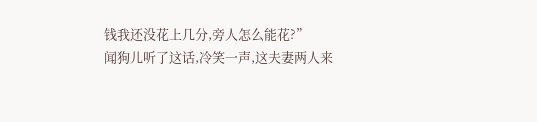钱我还没花上几分,旁人怎么能花?”
闻狗儿听了这话,冷笑一声,这夫妻两人来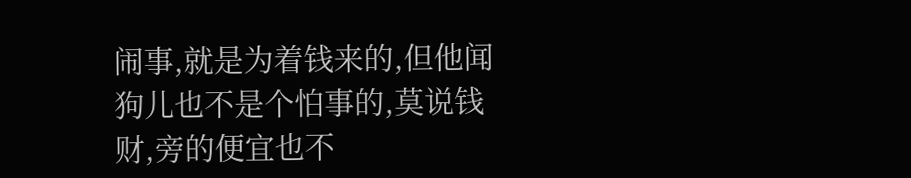闹事,就是为着钱来的,但他闻狗儿也不是个怕事的,莫说钱财,旁的便宜也不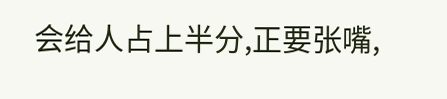会给人占上半分,正要张嘴,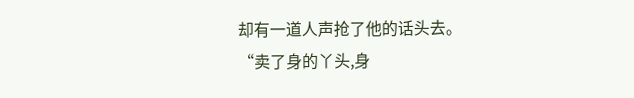却有一道人声抢了他的话头去。
“卖了身的丫头,身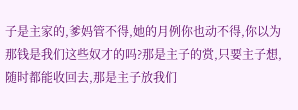子是主家的,爹妈管不得,她的月例你也动不得,你以为那钱是我们这些奴才的吗?那是主子的赏,只要主子想,随时都能收回去,那是主子放我们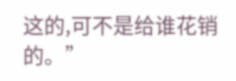这的,可不是给谁花销的。”